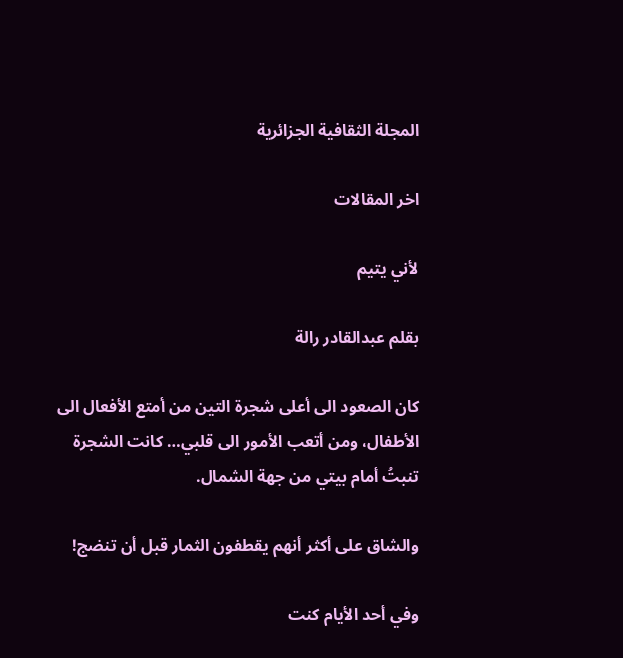المجلة الثقافية الجزائرية

اخر المقالات

لأني يتيم

بقلم عبدالقادر رالة

كان الصعود الى أعلى شجرة التين من أمتع الأفعال الى الأطفال، ومن أتعب الأمور الى قلبي… كانت الشجرة تنبتُ أمام بيتي من جهة الشمال.

والشاق على أكثر أنهم يقطفون الثمار قبل أن تنضج!

وفي أحد الأيام كنت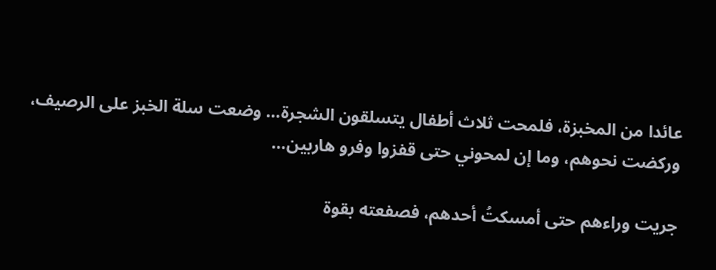عائدا من المخبزة، فلمحت ثلاث أطفال يتسلقون الشجرة… وضعت سلة الخبز على الرصيف، وركضت نحوهم، وما إن لمحوني حتى قفزوا وفرو هاربين…

جريت وراءهم حتى أمسكتُ أحدهم، فصفعته بقوة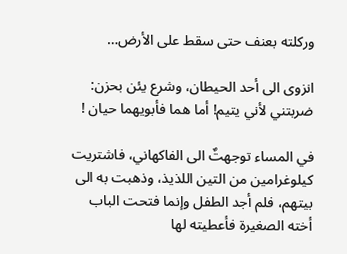وركلته بعنف حتى سقط على الأرض…

انزوى الى أحد الحيطان، وشرع يئن بحزن: ضربتني لأني يتيم! أما هما فأبويهما حيان !

في المساء توجهتٌ الى الفاكهاني، فاشتريت كيلوغرامين من التين اللذيذ، وذهبت به الى بيتهم، فلم أجد الطفل وإنما فتحت الباب أخته الصغيرة فأعطيته لها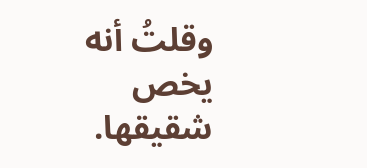وقلتُ أنه يخص شقيقها.